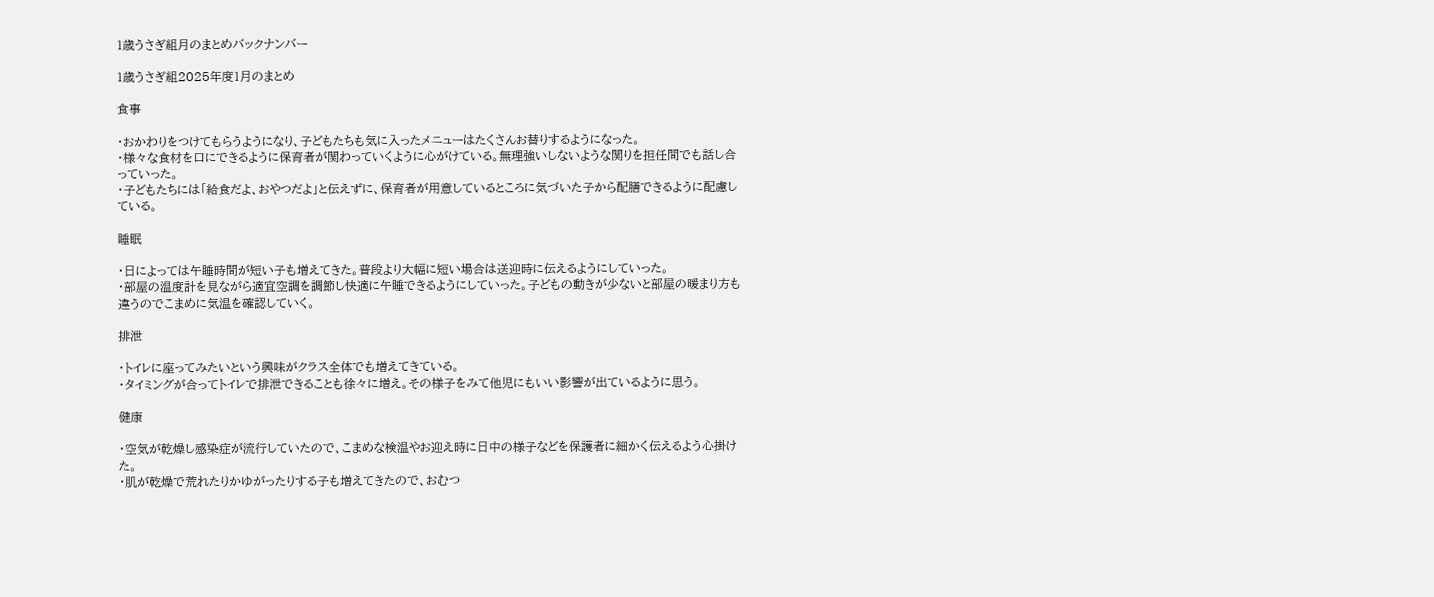1歳うさぎ組月のまとめバックナンバー

1歳うさぎ組2025年度1月のまとめ

食事

・おかわりをつけてもらうようになり、子どもたちも気に入ったメニューはたくさんお替りするようになった。
・様々な食材を口にできるように保育者が関わっていくように心がけている。無理強いしないような関りを担任間でも話し合っていった。
・子どもたちには「給食だよ、おやつだよ」と伝えずに、保育者が用意しているところに気づいた子から配膳できるように配慮している。

睡眠

・日によっては午睡時間が短い子も増えてきた。普段より大幅に短い場合は送迎時に伝えるようにしていった。
・部屋の温度計を見ながら適宜空調を調節し快適に午睡できるようにしていった。子どもの動きが少ないと部屋の暖まり方も違うのでこまめに気温を確認していく。

排泄

・トイレに座ってみたいという興味がクラス全体でも増えてきている。
・タイミングが合ってトイレで排泄できることも徐々に増え。その様子をみて他児にもいい影響が出ているように思う。

健康

・空気が乾燥し感染症が流行していたので、こまめな検温やお迎え時に日中の様子などを保護者に細かく伝えるよう心掛けた。
・肌が乾燥で荒れたりかゆがったりする子も増えてきたので、おむつ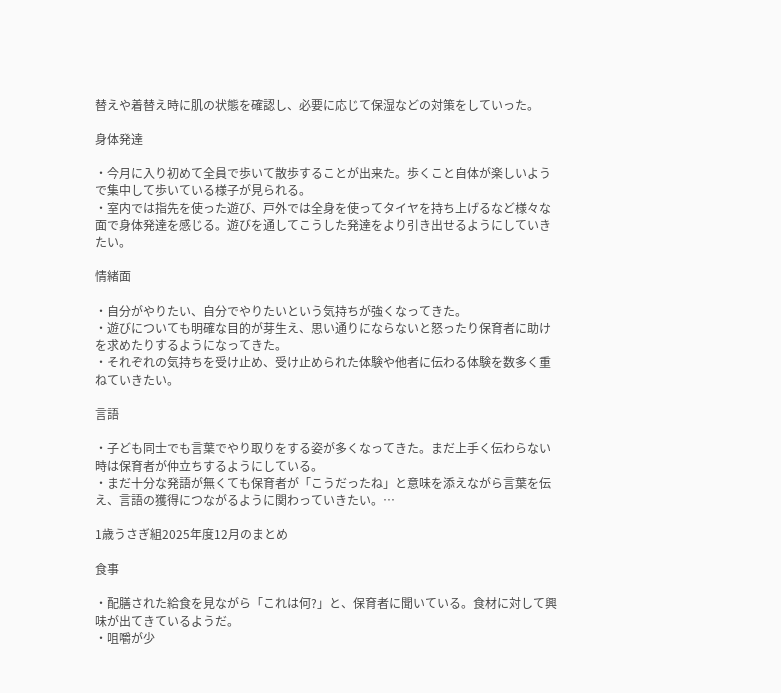替えや着替え時に肌の状態を確認し、必要に応じて保湿などの対策をしていった。

身体発達

・今月に入り初めて全員で歩いて散歩することが出来た。歩くこと自体が楽しいようで集中して歩いている様子が見られる。
・室内では指先を使った遊び、戸外では全身を使ってタイヤを持ち上げるなど様々な面で身体発達を感じる。遊びを通してこうした発達をより引き出せるようにしていきたい。

情緒面

・自分がやりたい、自分でやりたいという気持ちが強くなってきた。
・遊びについても明確な目的が芽生え、思い通りにならないと怒ったり保育者に助けを求めたりするようになってきた。
・それぞれの気持ちを受け止め、受け止められた体験や他者に伝わる体験を数多く重ねていきたい。

言語

・子ども同士でも言葉でやり取りをする姿が多くなってきた。まだ上手く伝わらない時は保育者が仲立ちするようにしている。
・まだ十分な発語が無くても保育者が「こうだったね」と意味を添えながら言葉を伝え、言語の獲得につながるように関わっていきたい。…

1歳うさぎ組2025年度12月のまとめ

食事

・配膳された給食を見ながら「これは何?」と、保育者に聞いている。食材に対して興味が出てきているようだ。
・咀嚼が少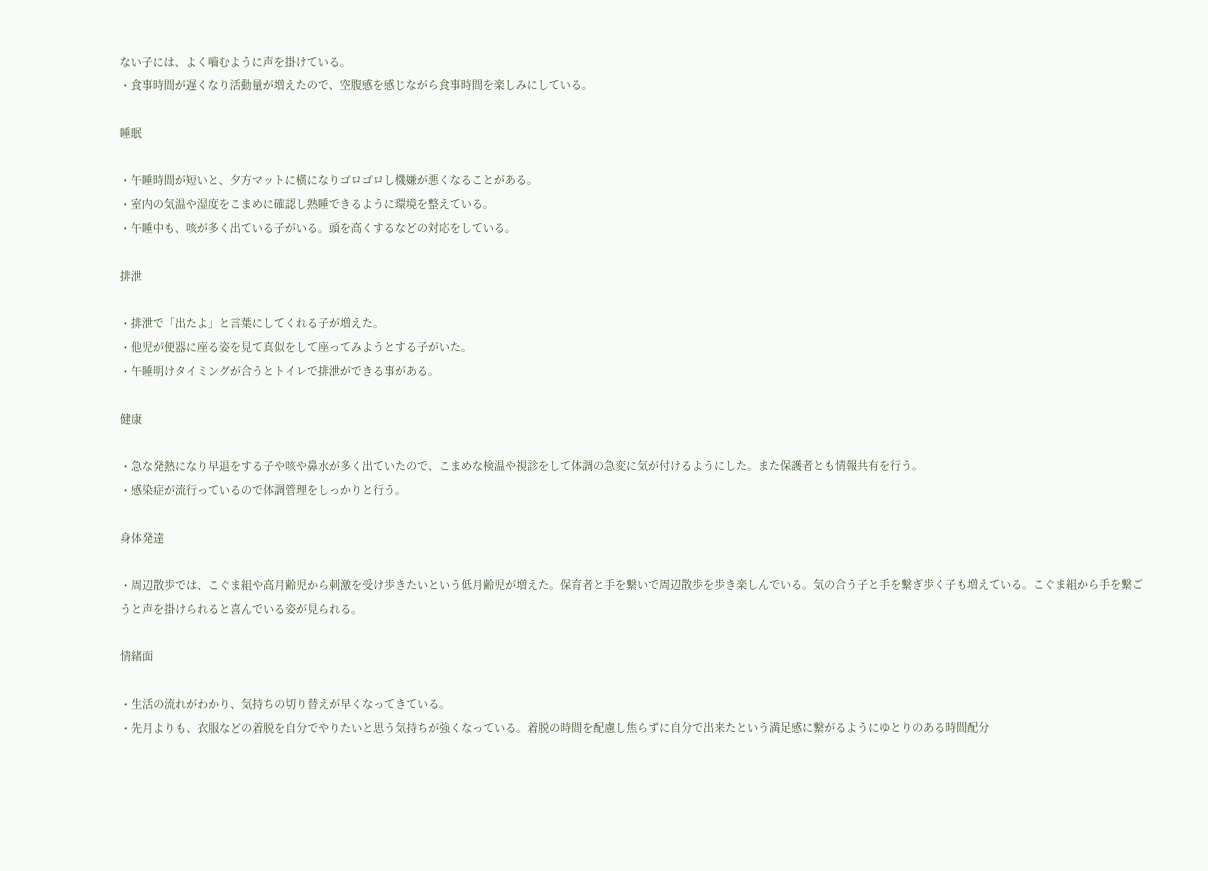ない子には、よく嚙むように声を掛けている。
・食事時間が遅くなり活動量が増えたので、空腹感を感じながら食事時間を楽しみにしている。

睡眠

・午睡時間が短いと、夕方マットに横になりゴロゴロし機嫌が悪くなることがある。
・室内の気温や湿度をこまめに確認し熟睡できるように環境を整えている。
・午睡中も、咳が多く出ている子がいる。頭を高くするなどの対応をしている。

排泄

・排泄で「出たよ」と言葉にしてくれる子が増えた。
・他児が便器に座る姿を見て真似をして座ってみようとする子がいた。
・午睡明けタイミングが合うとトイレで排泄ができる事がある。

健康

・急な発熱になり早退をする子や咳や鼻水が多く出ていたので、こまめな検温や視診をして体調の急変に気が付けるようにした。また保護者とも情報共有を行う。
・感染症が流行っているので体調管理をしっかりと行う。

身体発達

・周辺散歩では、こぐま組や高月齢児から刺激を受け歩きたいという低月齢児が増えた。保育者と手を繋いで周辺散歩を歩き楽しんでいる。気の合う子と手を繋ぎ歩く子も増えている。こぐま組から手を繋ごうと声を掛けられると喜んでいる姿が見られる。

情緒面

・生活の流れがわかり、気持ちの切り替えが早くなってきている。
・先月よりも、衣服などの着脱を自分でやりたいと思う気持ちが強くなっている。着脱の時間を配慮し焦らずに自分で出来たという満足感に繋がるようにゆとりのある時間配分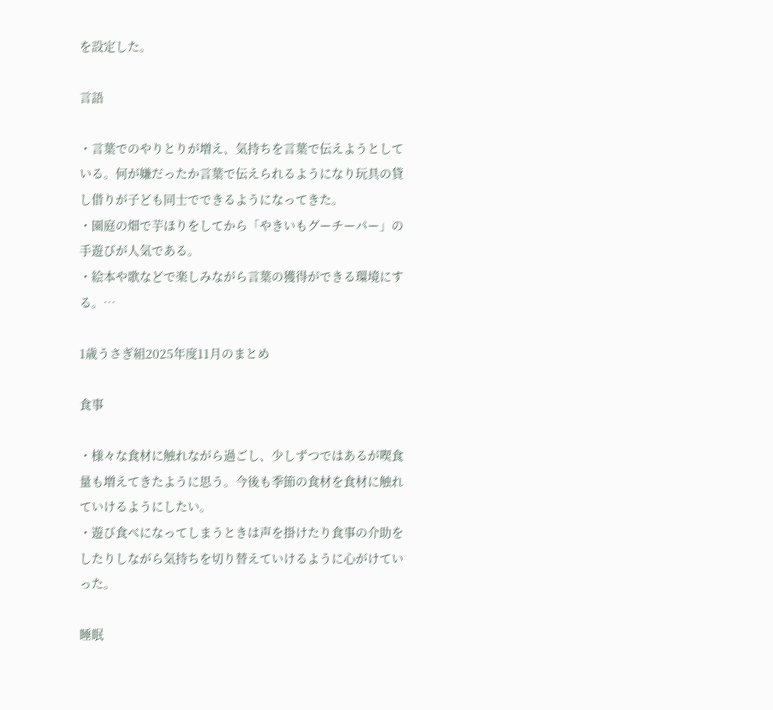を設定した。

言語

・言葉でのやりとりが増え、気持ちを言葉で伝えようとしている。何が嫌だったか言葉で伝えられるようになり玩具の貸し借りが子ども同士でできるようになってきた。
・園庭の畑で芋ほりをしてから「やきいもグーチーパー」の手遊びが人気である。
・絵本や歌などで楽しみながら言葉の獲得ができる環境にする。…

1歳うさぎ組2025年度11月のまとめ

食事

・様々な食材に触れながら過ごし、少しずつではあるが喫食量も増えてきたように思う。今後も季節の食材を食材に触れていけるようにしたい。
・遊び食べになってしまうときは声を掛けたり食事の介助をしたりしながら気持ちを切り替えていけるように心がけていった。

睡眠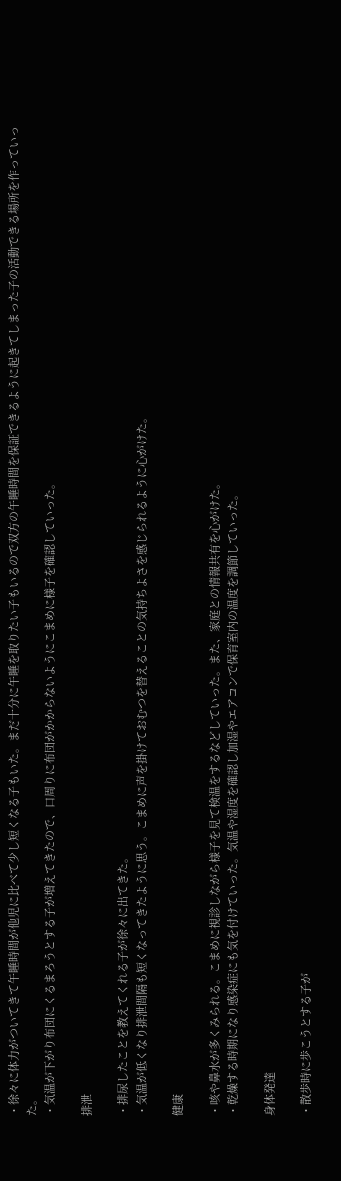・徐々に体力がついてきて午睡時間が他児に比べて少し短くなる子もいた。まだ十分に午睡を取りたい子もいるので双方の午睡時間を保証できるように起きてしまった子の活動できる場所を作っていった。
・気温が下がり布団にくるまろうとする子が増えてきたので、口周りに布団がかからないようにこまめに様子を確認していった。

排泄

・排尿したことを教えてくれる子が徐々に出てきた。
・気温が低くなり排泄間隔も短くなってきたように思う。こまめに声を掛けておむつを替えることの気持ちよさを感じられるように心がけた。

健康

・咳や鼻水が多くみられる。こまめに視診しながら様子を見て検温をするなどしていった。また、家庭との情報共有を心がけた。
・乾燥する時期になり感染症にも気を付けていった。気温や湿度を確認し加湿やエアコンで保育室内の温度を調節していった。

身体発達

・散歩時に歩こうとする子が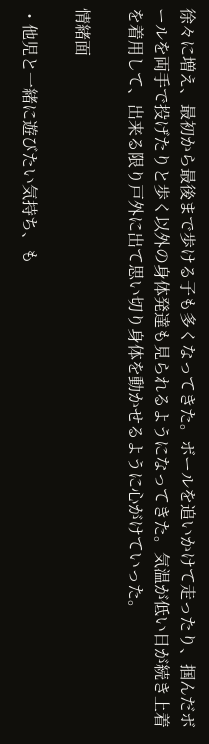徐々に増え、最初から最後まで歩ける子も多くなってきた。ボールを追いかけて走ったり、掴んだボールを両手で投げたりと歩く以外の身体発達も見られるようになってきた。気温が低い日が続き上着を着用して、出来る限り戸外に出て思い切り身体を動かせるように心がけていった。

情緒面

・他児と一緒に遊びたい気持ち、も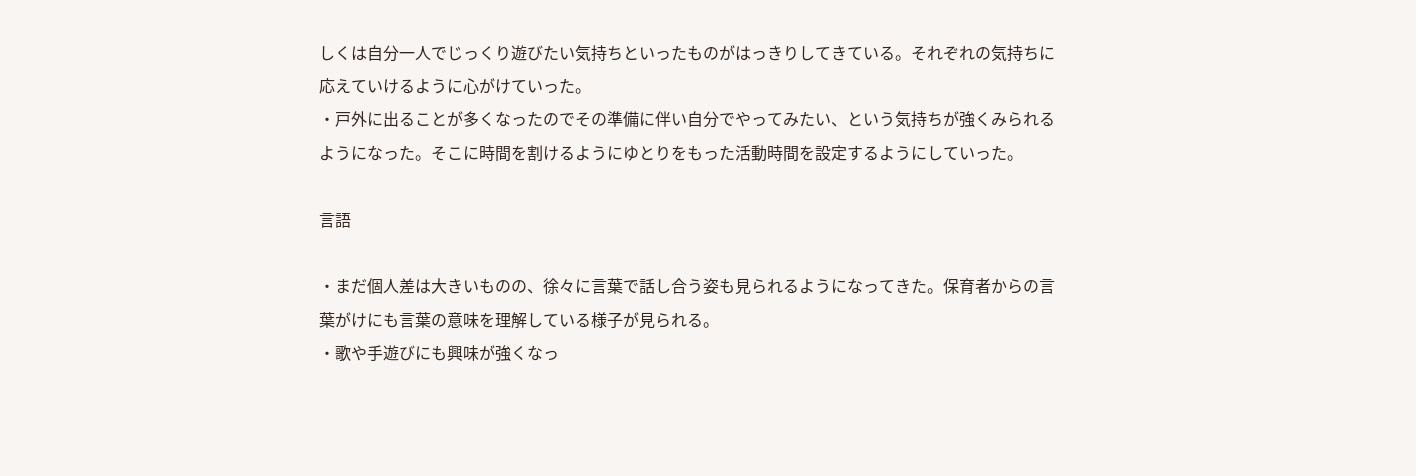しくは自分一人でじっくり遊びたい気持ちといったものがはっきりしてきている。それぞれの気持ちに応えていけるように心がけていった。
・戸外に出ることが多くなったのでその準備に伴い自分でやってみたい、という気持ちが強くみられるようになった。そこに時間を割けるようにゆとりをもった活動時間を設定するようにしていった。

言語

・まだ個人差は大きいものの、徐々に言葉で話し合う姿も見られるようになってきた。保育者からの言葉がけにも言葉の意味を理解している様子が見られる。
・歌や手遊びにも興味が強くなっ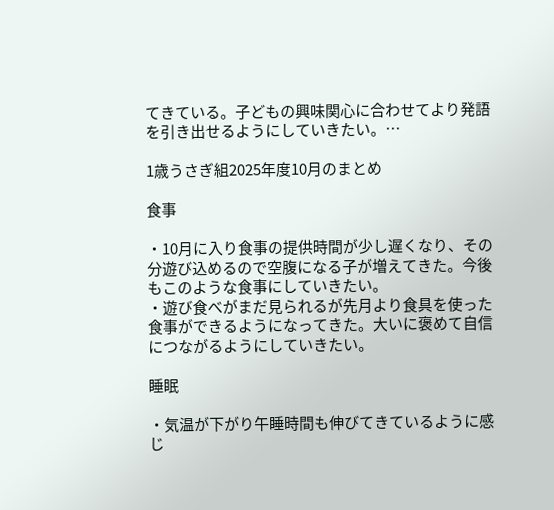てきている。子どもの興味関心に合わせてより発語を引き出せるようにしていきたい。…

1歳うさぎ組2025年度10月のまとめ

食事

・10月に入り食事の提供時間が少し遅くなり、その分遊び込めるので空腹になる子が増えてきた。今後もこのような食事にしていきたい。
・遊び食べがまだ見られるが先月より食具を使った食事ができるようになってきた。大いに褒めて自信につながるようにしていきたい。

睡眠

・気温が下がり午睡時間も伸びてきているように感じ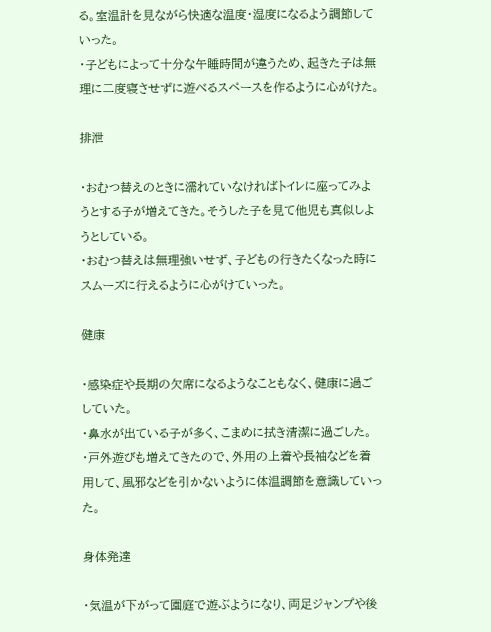る。室温計を見ながら快適な温度・湿度になるよう調節していった。
・子どもによって十分な午睡時間が違うため、起きた子は無理に二度寝させずに遊べるスペースを作るように心がけた。

排泄

・おむつ替えのときに濡れていなければトイレに座ってみようとする子が増えてきた。そうした子を見て他児も真似しようとしている。
・おむつ替えは無理強いせず、子どもの行きたくなった時にスムーズに行えるように心がけていった。

健康

・感染症や長期の欠席になるようなこともなく、健康に過ごしていた。
・鼻水が出ている子が多く、こまめに拭き清潔に過ごした。
・戸外遊びも増えてきたので、外用の上着や長袖などを着用して、風邪などを引かないように体温調節を意識していった。

身体発達

・気温が下がって園庭で遊ぶようになり、両足ジャンプや後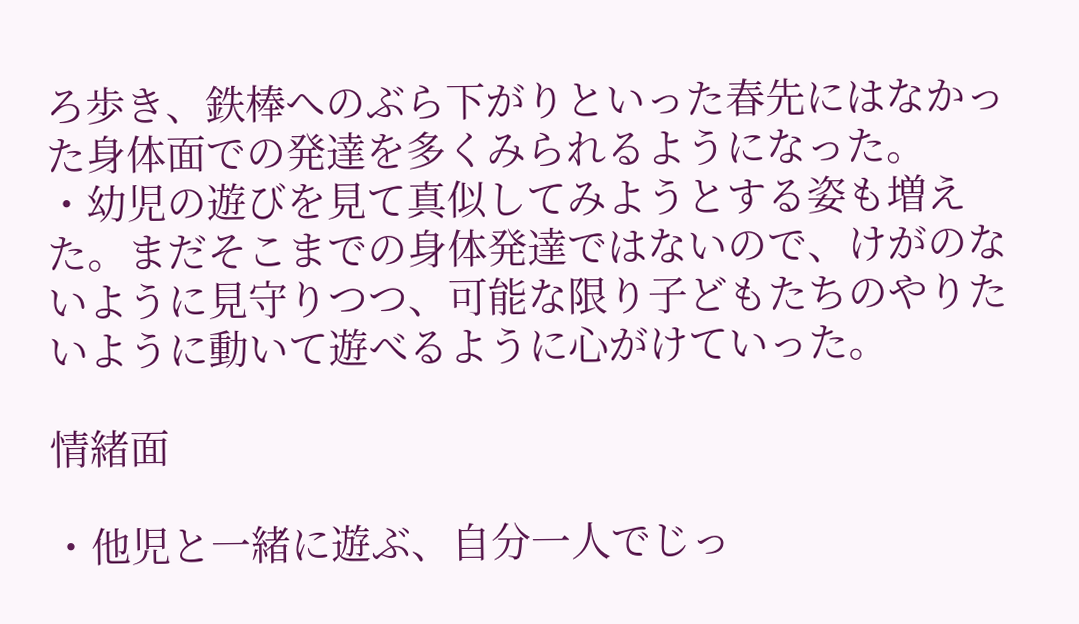ろ歩き、鉄棒へのぶら下がりといった春先にはなかった身体面での発達を多くみられるようになった。
・幼児の遊びを見て真似してみようとする姿も増えた。まだそこまでの身体発達ではないので、けがのないように見守りつつ、可能な限り子どもたちのやりたいように動いて遊べるように心がけていった。

情緒面

・他児と一緒に遊ぶ、自分一人でじっ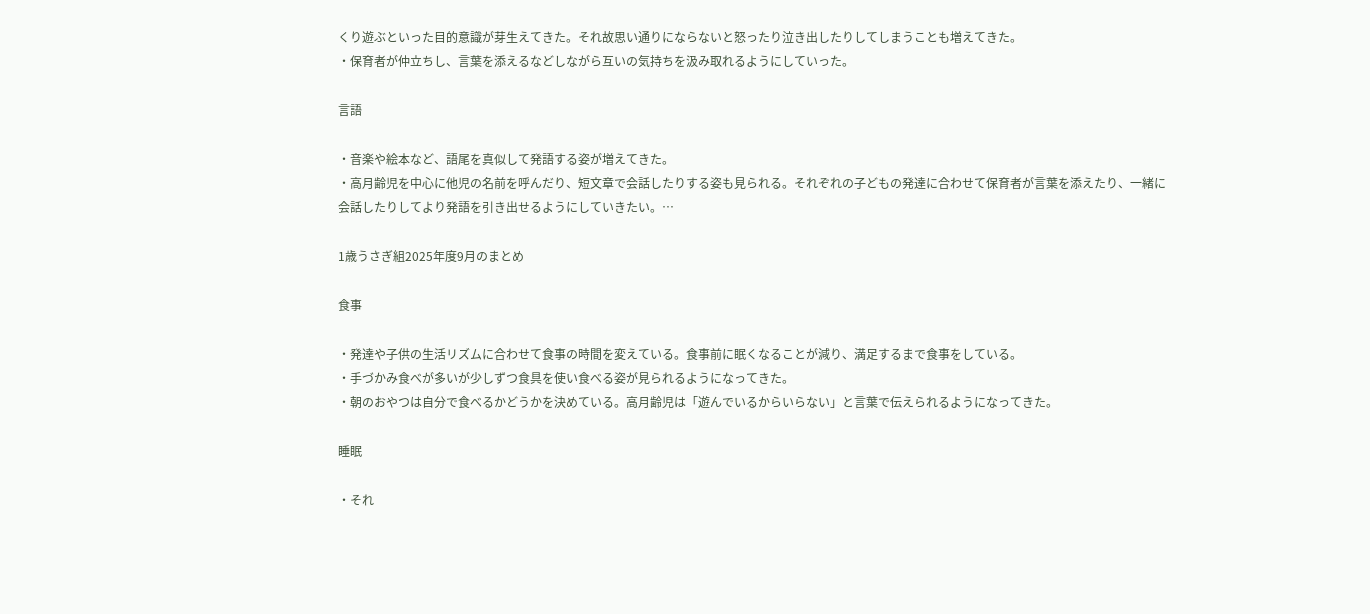くり遊ぶといった目的意識が芽生えてきた。それ故思い通りにならないと怒ったり泣き出したりしてしまうことも増えてきた。
・保育者が仲立ちし、言葉を添えるなどしながら互いの気持ちを汲み取れるようにしていった。

言語

・音楽や絵本など、語尾を真似して発語する姿が増えてきた。
・高月齢児を中心に他児の名前を呼んだり、短文章で会話したりする姿も見られる。それぞれの子どもの発達に合わせて保育者が言葉を添えたり、一緒に会話したりしてより発語を引き出せるようにしていきたい。…

1歳うさぎ組2025年度9月のまとめ

食事

・発達や子供の生活リズムに合わせて食事の時間を変えている。食事前に眠くなることが減り、満足するまで食事をしている。
・手づかみ食べが多いが少しずつ食具を使い食べる姿が見られるようになってきた。
・朝のおやつは自分で食べるかどうかを決めている。高月齢児は「遊んでいるからいらない」と言葉で伝えられるようになってきた。

睡眠

・それ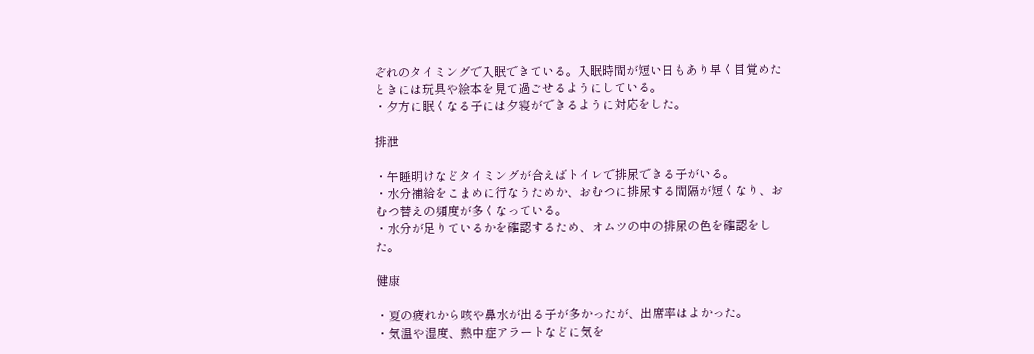ぞれのタイミングで入眠できている。入眠時間が短い日もあり早く目覚めたときには玩具や絵本を見て過ごせるようにしている。
・夕方に眠くなる子には夕寝ができるように対応をした。

排泄

・午睡明けなどタイミングが合えばトイレで排尿できる子がいる。
・水分補給をこまめに行なうためか、おむつに排尿する間隔が短くなり、おむつ替えの頻度が多くなっている。
・水分が足りているかを確認するため、オムツの中の排尿の色を確認をした。

健康

・夏の疲れから咳や鼻水が出る子が多かったが、出席率はよかった。
・気温や湿度、熱中症アラートなどに気を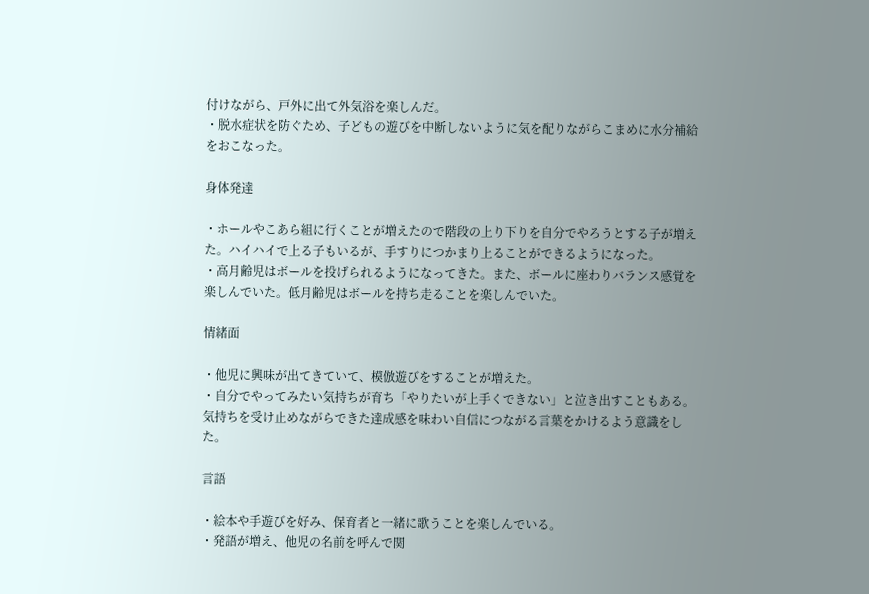付けながら、戸外に出て外気浴を楽しんだ。
・脱水症状を防ぐため、子どもの遊びを中断しないように気を配りながらこまめに水分補給をおこなった。

身体発達

・ホールやこあら組に行くことが増えたので階段の上り下りを自分でやろうとする子が増えた。ハイハイで上る子もいるが、手すりにつかまり上ることができるようになった。
・高月齢児はボールを投げられるようになってきた。また、ボールに座わりバランス感覚を楽しんでいた。低月齢児はボールを持ち走ることを楽しんでいた。

情緒面

・他児に興味が出てきていて、模倣遊びをすることが増えた。
・自分でやってみたい気持ちが育ち「やりたいが上手くできない」と泣き出すこともある。気持ちを受け止めながらできた達成感を味わい自信につながる言葉をかけるよう意識をした。

言語

・絵本や手遊びを好み、保育者と一緒に歌うことを楽しんでいる。
・発語が増え、他児の名前を呼んで関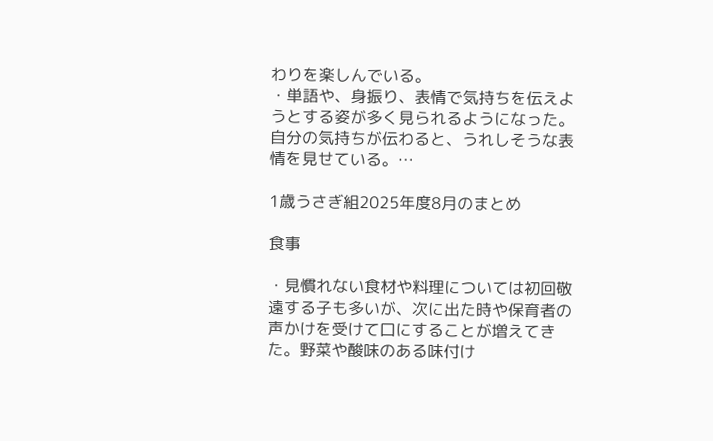わりを楽しんでいる。
・単語や、身振り、表情で気持ちを伝えようとする姿が多く見られるようになった。自分の気持ちが伝わると、うれしそうな表情を見せている。…

1歳うさぎ組2025年度8月のまとめ

食事

・見慣れない食材や料理については初回敬遠する子も多いが、次に出た時や保育者の声かけを受けて口にすることが増えてきた。野菜や酸味のある味付け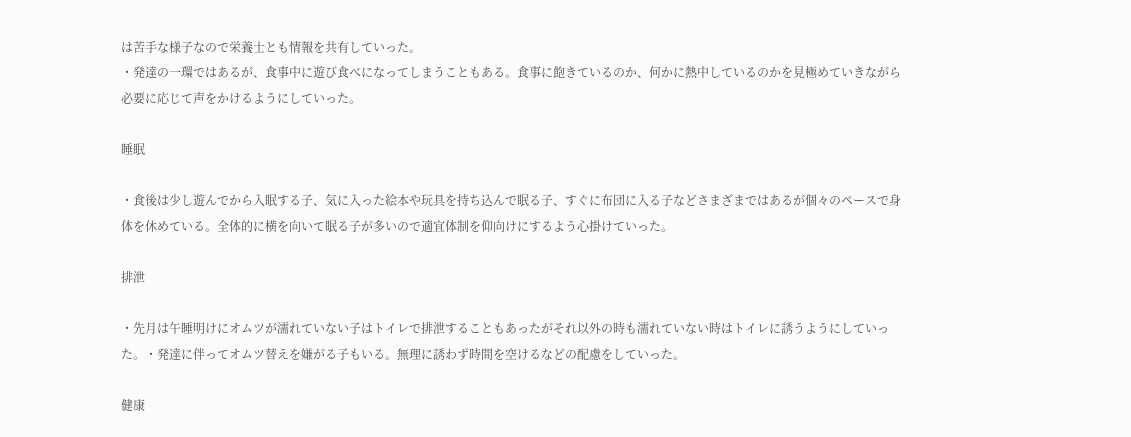は苦手な様子なので栄養士とも情報を共有していった。
・発達の一環ではあるが、食事中に遊び食べになってしまうこともある。食事に飽きているのか、何かに熱中しているのかを見極めていきながら必要に応じて声をかけるようにしていった。

睡眠

・食後は少し遊んでから入眠する子、気に入った絵本や玩具を持ち込んで眠る子、すぐに布団に入る子などさまざまではあるが個々のペースで身体を休めている。全体的に横を向いて眠る子が多いので適宜体制を仰向けにするよう心掛けていった。

排泄

・先月は午睡明けにオムツが濡れていない子はトイレで排泄することもあったがそれ以外の時も濡れていない時はトイレに誘うようにしていった。・発達に伴ってオムツ替えを嫌がる子もいる。無理に誘わず時間を空けるなどの配慮をしていった。

健康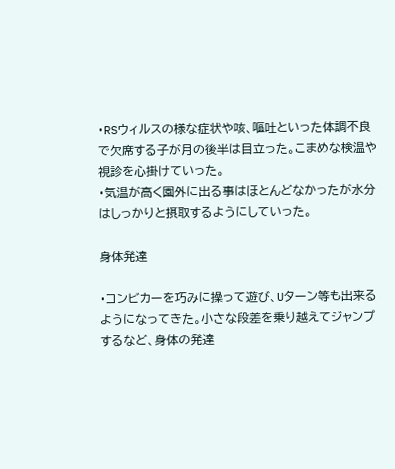・RSウィルスの様な症状や咳、嘔吐といった体調不良で欠席する子が月の後半は目立った。こまめな検温や視診を心掛けていった。
・気温が高く園外に出る事はほとんどなかったが水分はしっかりと摂取するようにしていった。

身体発達

・コンビカーを巧みに操って遊び、Uターン等も出来るようになってきた。小さな段差を乗り越えてジャンプするなど、身体の発達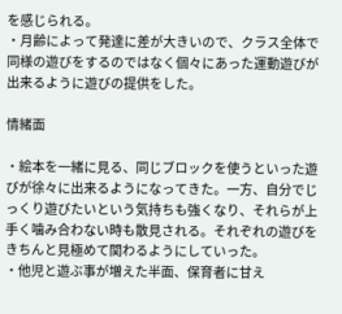を感じられる。
・月齢によって発達に差が大きいので、クラス全体で同様の遊びをするのではなく個々にあった運動遊びが出来るように遊びの提供をした。

情緒面

・絵本を一緒に見る、同じブロックを使うといった遊びが徐々に出来るようになってきた。一方、自分でじっくり遊びたいという気持ちも強くなり、それらが上手く噛み合わない時も散見される。それぞれの遊びをきちんと見極めて関わるようにしていった。
・他児と遊ぶ事が増えた半面、保育者に甘え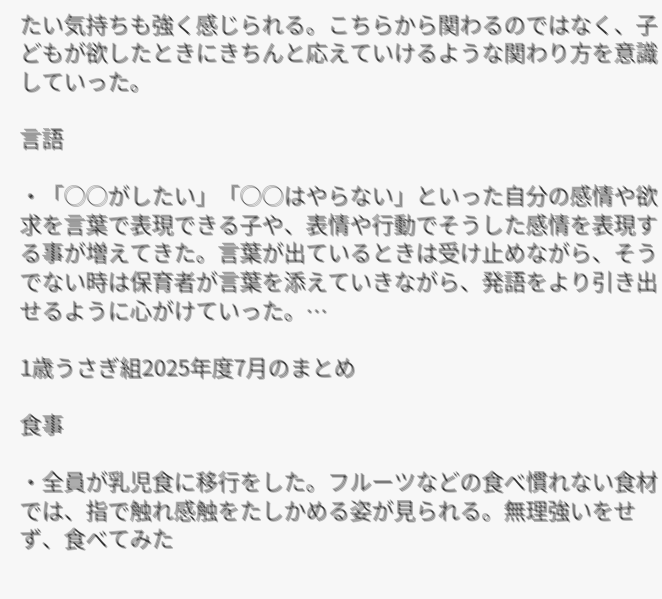たい気持ちも強く感じられる。こちらから関わるのではなく、子どもが欲したときにきちんと応えていけるような関わり方を意識していった。

言語

・「○○がしたい」「○○はやらない」といった自分の感情や欲求を言葉で表現できる子や、表情や行動でそうした感情を表現する事が増えてきた。言葉が出ているときは受け止めながら、そうでない時は保育者が言葉を添えていきながら、発語をより引き出せるように心がけていった。…

1歳うさぎ組2025年度7月のまとめ

食事

・全員が乳児食に移行をした。フルーツなどの食べ慣れない食材では、指で触れ感触をたしかめる姿が見られる。無理強いをせず、食べてみた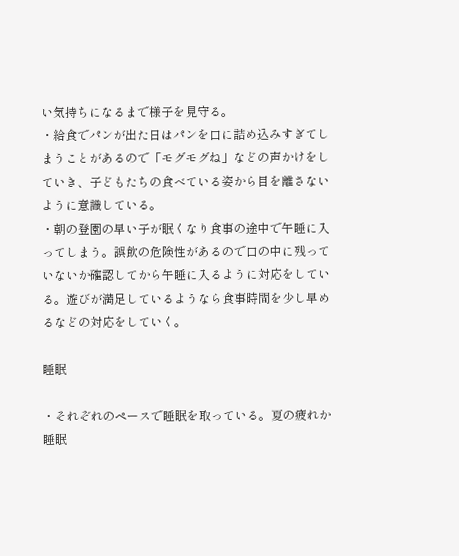い気持ちになるまで様子を見守る。
・給食でパンが出た日はパンを口に詰め込みすぎてしまうことがあるので「モグモグね」などの声かけをしていき、子どもたちの食べている姿から目を離さないように意識している。
・朝の登園の早い子が眠くなり食事の途中で午睡に入ってしまう。誤飲の危険性があるので口の中に残っていないか確認してから午睡に入るように対応をしている。遊びが満足しているようなら食事時間を少し早めるなどの対応をしていく。

睡眠

・それぞれのペースで睡眠を取っている。夏の疲れか睡眠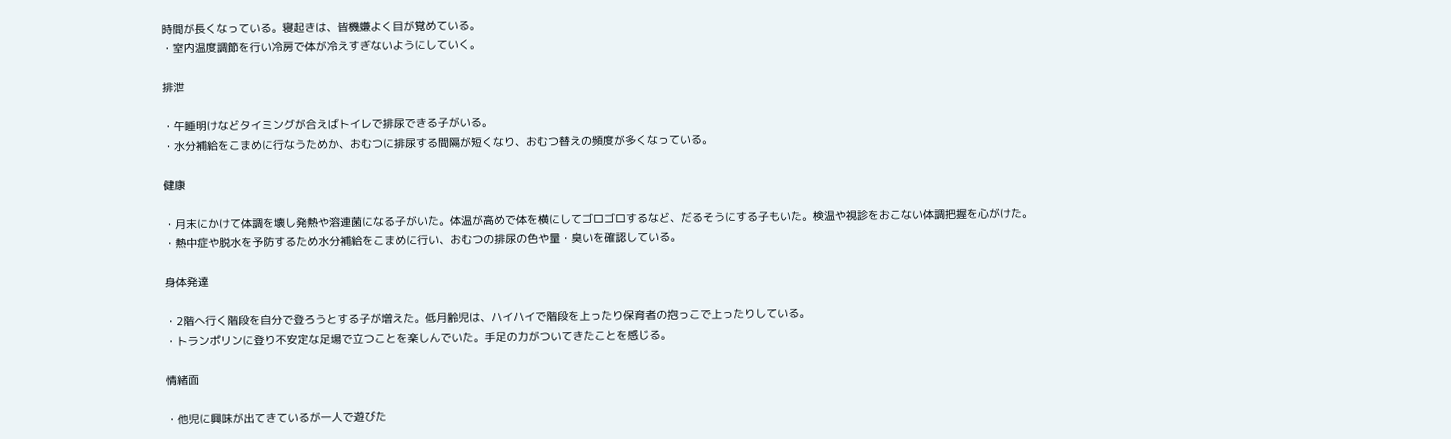時間が長くなっている。寝起きは、皆機嫌よく目が覚めている。
・室内温度調節を行い冷房で体が冷えすぎないようにしていく。

排泄

・午睡明けなどタイミングが合えばトイレで排尿できる子がいる。
・水分補給をこまめに行なうためか、おむつに排尿する間隔が短くなり、おむつ替えの頻度が多くなっている。

健康

・月末にかけて体調を壊し発熱や溶連菌になる子がいた。体温が高めで体を横にしてゴロゴロするなど、だるそうにする子もいた。検温や視診をおこない体調把握を心がけた。
・熱中症や脱水を予防するため水分補給をこまめに行い、おむつの排尿の色や量・臭いを確認している。

身体発達

・2階へ行く階段を自分で登ろうとする子が増えた。低月齢児は、ハイハイで階段を上ったり保育者の抱っこで上ったりしている。
・トランポリンに登り不安定な足場で立つことを楽しんでいた。手足の力がついてきたことを感じる。

情緒面

・他児に興味が出てきているが一人で遊びた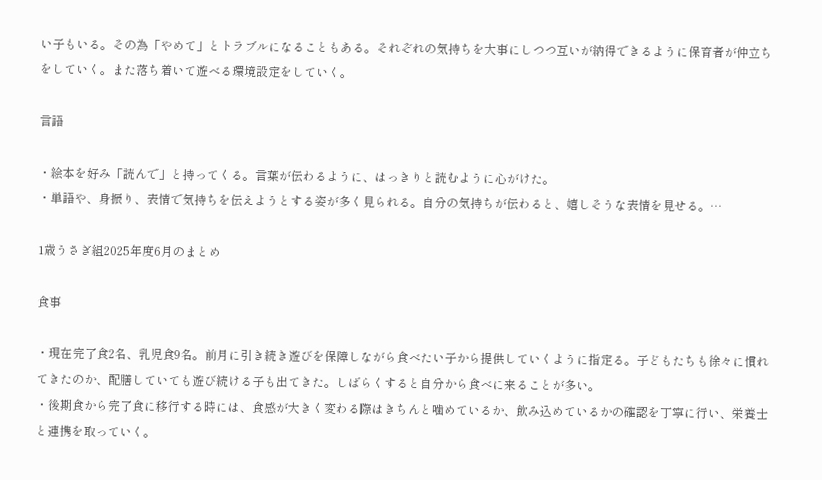い子もいる。その為「やめて」とトラブルになることもある。それぞれの気持ちを大事にしつつ互いが納得できるように保育者が仲立ちをしていく。また落ち着いて遊べる環境設定をしていく。

言語

・絵本を好み「読んで」と持ってくる。言葉が伝わるように、はっきりと読むように心がけた。
・単語や、身振り、表情で気持ちを伝えようとする姿が多く見られる。自分の気持ちが伝わると、嬉しそうな表情を見せる。…

1歳うさぎ組2025年度6月のまとめ

食事

・現在完了食2名、乳児食9名。前月に引き続き遊びを保障しながら食べたい子から提供していくように指定る。子どもたちも徐々に慣れてきたのか、配膳していても遊び続ける子も出てきた。しばらくすると自分から食べに来ることが多い。
・後期食から完了食に移行する時には、食感が大きく変わる際はきちんと噛めているか、飲み込めているかの確認を丁寧に行い、栄養士と連携を取っていく。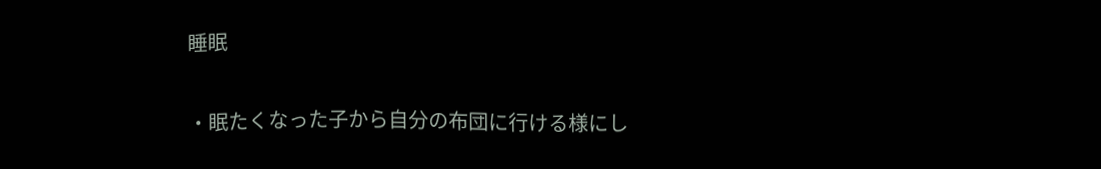睡眠

・眠たくなった子から自分の布団に行ける様にし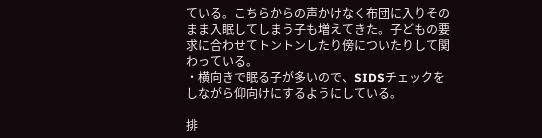ている。こちらからの声かけなく布団に入りそのまま入眠してしまう子も増えてきた。子どもの要求に合わせてトントンしたり傍についたりして関わっている。
・横向きで眠る子が多いので、SIDSチェックをしながら仰向けにするようにしている。

排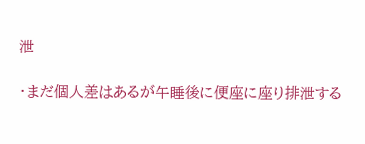泄

・まだ個人差はあるが午睡後に便座に座り排泄する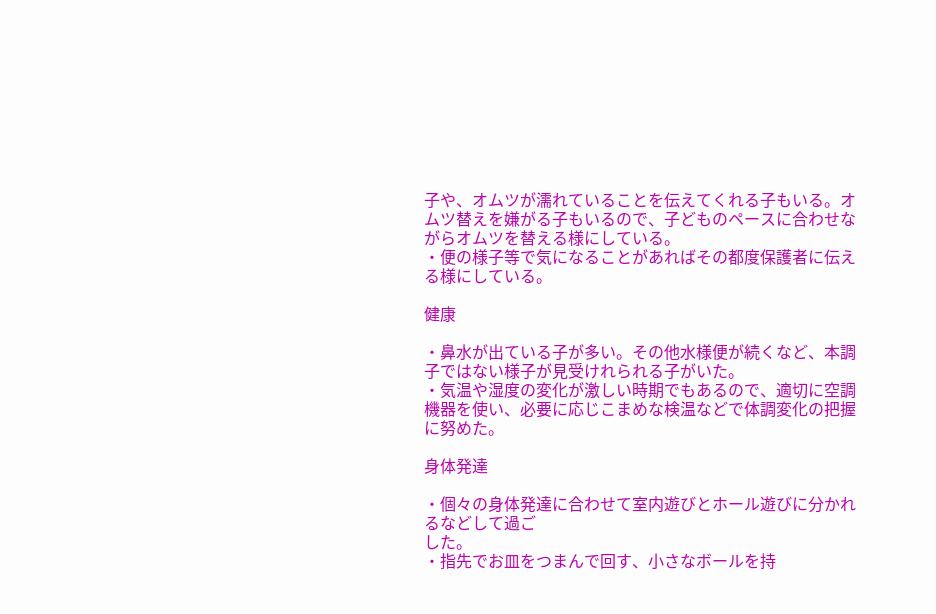子や、オムツが濡れていることを伝えてくれる子もいる。オムツ替えを嫌がる子もいるので、子どものペースに合わせながらオムツを替える様にしている。
・便の様子等で気になることがあればその都度保護者に伝える様にしている。

健康

・鼻水が出ている子が多い。その他水様便が続くなど、本調子ではない様子が見受けれられる子がいた。
・気温や湿度の変化が激しい時期でもあるので、適切に空調機器を使い、必要に応じこまめな検温などで体調変化の把握に努めた。

身体発達

・個々の身体発達に合わせて室内遊びとホール遊びに分かれるなどして過ご
した。
・指先でお皿をつまんで回す、小さなボールを持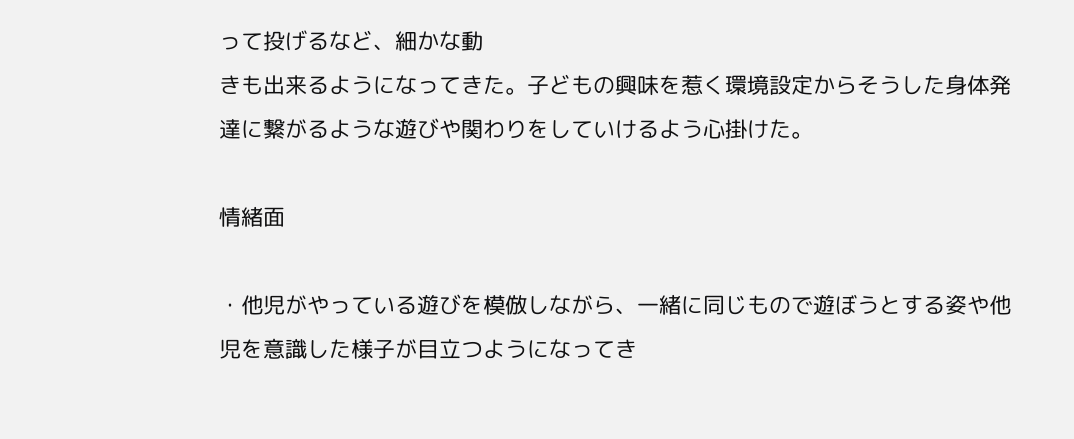って投げるなど、細かな動
きも出来るようになってきた。子どもの興味を惹く環境設定からそうした身体発達に繋がるような遊びや関わりをしていけるよう心掛けた。

情緒面

・他児がやっている遊びを模倣しながら、一緒に同じもので遊ぼうとする姿や他児を意識した様子が目立つようになってき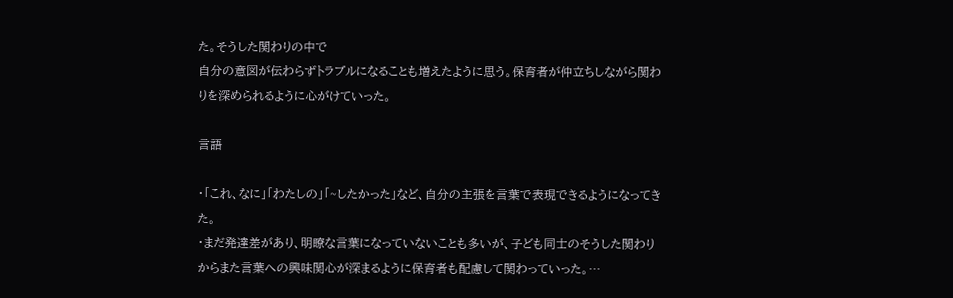た。そうした関わりの中で
自分の意図が伝わらずトラブルになることも増えたように思う。保育者が仲立ちしながら関わりを深められるように心がけていった。

言語

・「これ、なに」「わたしの」「~したかった」など、自分の主張を言葉で表現できるようになってきた。
・まだ発達差があり、明瞭な言葉になっていないことも多いが、子ども同士のそうした関わりからまた言葉への興味関心が深まるように保育者も配慮して関わっていった。…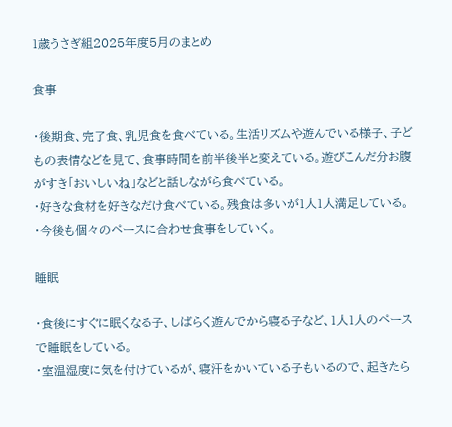1歳うさぎ組2025年度5月のまとめ

食事

・後期食、完了食、乳児食を食べている。生活リズムや遊んでいる様子、子どもの表情などを見て、食事時間を前半後半と変えている。遊びこんだ分お腹がすき「おいしいね」などと話しながら食べている。
・好きな食材を好きなだけ食べている。残食は多いが1人1人満足している。
・今後も個々のペースに合わせ食事をしていく。

睡眠

・食後にすぐに眠くなる子、しばらく遊んでから寝る子など、1人1人のペースで睡眠をしている。
・室温湿度に気を付けているが、寝汗をかいている子もいるので、起きたら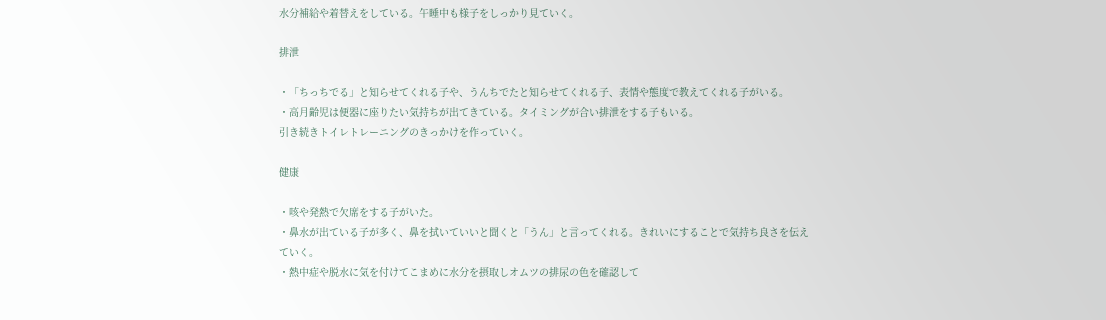水分補給や着替えをしている。午睡中も様子をしっかり見ていく。

排泄

・「ちっちでる」と知らせてくれる子や、うんちでたと知らせてくれる子、表情や態度で教えてくれる子がいる。
・高月齢児は便器に座りたい気持ちが出てきている。タイミングが合い排泄をする子もいる。
引き続きトイレトレーニングのきっかけを作っていく。

健康

・咳や発熱で欠席をする子がいた。
・鼻水が出ている子が多く、鼻を拭いていいと聞くと「うん」と言ってくれる。きれいにすることで気持ち良さを伝えていく。
・熱中症や脱水に気を付けてこまめに水分を摂取しオムツの排尿の色を確認して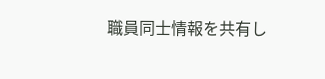職員同士情報を共有し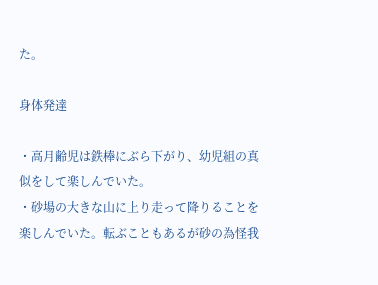た。

身体発達

・高月齢児は鉄棒にぶら下がり、幼児組の真似をして楽しんでいた。
・砂場の大きな山に上り走って降りることを楽しんでいた。転ぶこともあるが砂の為怪我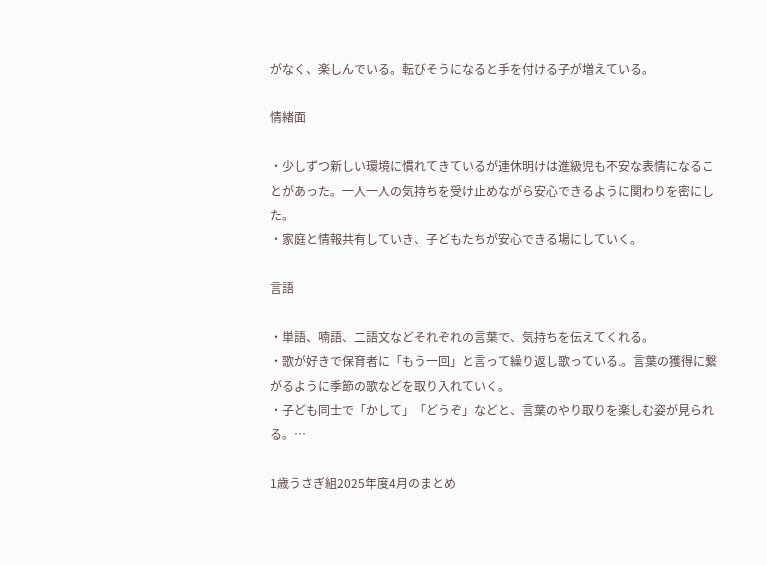がなく、楽しんでいる。転びそうになると手を付ける子が増えている。

情緒面

・少しずつ新しい環境に慣れてきているが連休明けは進級児も不安な表情になることがあった。一人一人の気持ちを受け止めながら安心できるように関わりを密にした。
・家庭と情報共有していき、子どもたちが安心できる場にしていく。

言語

・単語、喃語、二語文などそれぞれの言葉で、気持ちを伝えてくれる。
・歌が好きで保育者に「もう一回」と言って繰り返し歌っている.。言葉の獲得に繋がるように季節の歌などを取り入れていく。
・子ども同士で「かして」「どうぞ」などと、言葉のやり取りを楽しむ姿が見られる。…

1歳うさぎ組2025年度4月のまとめ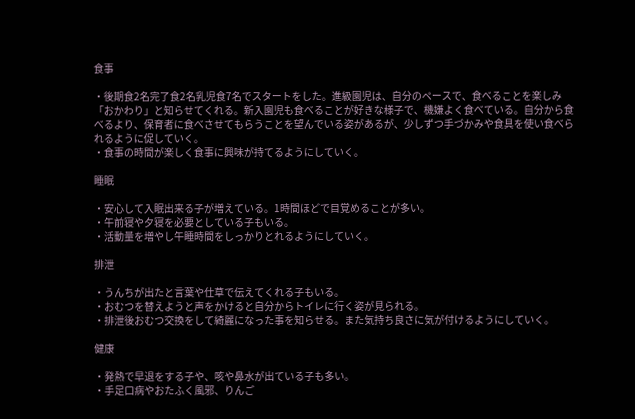食事

・後期食2名完了食2名乳児食7名でスタートをした。進級園児は、自分のペースで、食べることを楽しみ「おかわり」と知らせてくれる。新入園児も食べることが好きな様子で、機嫌よく食べている。自分から食べるより、保育者に食べさせてもらうことを望んでいる姿があるが、少しずつ手づかみや食具を使い食べられるように促していく。
・食事の時間が楽しく食事に興味が持てるようにしていく。

睡眠

・安心して入眠出来る子が増えている。1時間ほどで目覚めることが多い。
・午前寝や夕寝を必要としている子もいる。
・活動量を増やし午睡時間をしっかりとれるようにしていく。

排泄

・うんちが出たと言葉や仕草で伝えてくれる子もいる。
・おむつを替えようと声をかけると自分からトイレに行く姿が見られる。
・排泄後おむつ交換をして綺麗になった事を知らせる。また気持ち良さに気が付けるようにしていく。

健康

・発熱で早退をする子や、咳や鼻水が出ている子も多い。
・手足口病やおたふく風邪、りんご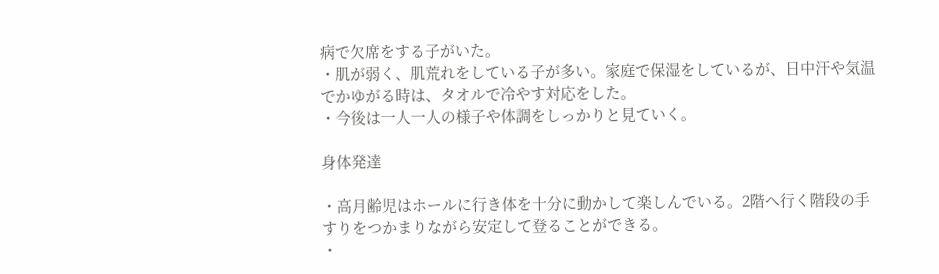病で欠席をする子がいた。
・肌が弱く、肌荒れをしている子が多い。家庭で保湿をしているが、日中汗や気温でかゆがる時は、タオルで冷やす対応をした。
・今後は一人一人の様子や体調をしっかりと見ていく。

身体発達

・高月齢児はホールに行き体を十分に動かして楽しんでいる。2階へ行く階段の手すりをつかまりながら安定して登ることができる。
・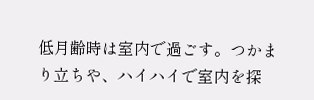低月齢時は室内で過ごす。つかまり立ちや、ハイハイで室内を探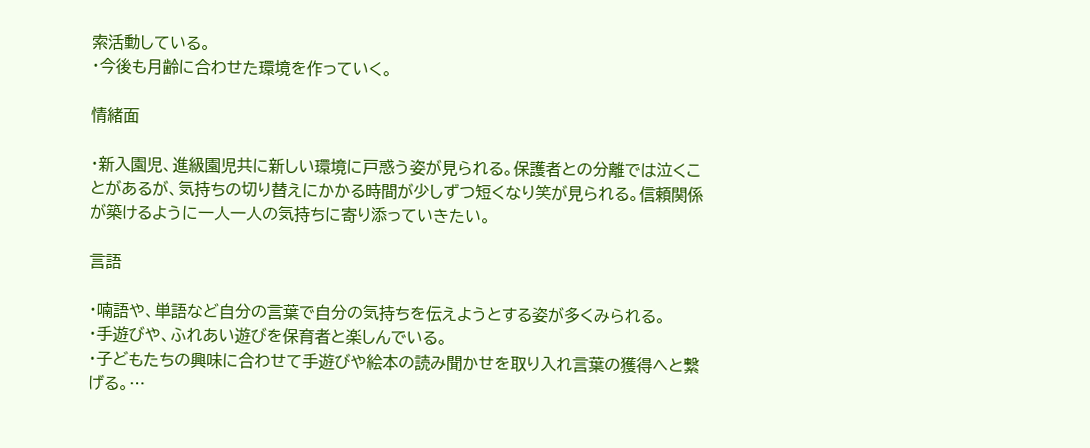索活動している。
・今後も月齢に合わせた環境を作っていく。

情緒面

・新入園児、進級園児共に新しい環境に戸惑う姿が見られる。保護者との分離では泣くことがあるが、気持ちの切り替えにかかる時間が少しずつ短くなり笑が見られる。信頼関係が築けるように一人一人の気持ちに寄り添っていきたい。

言語

・喃語や、単語など自分の言葉で自分の気持ちを伝えようとする姿が多くみられる。
・手遊びや、ふれあい遊びを保育者と楽しんでいる。
・子どもたちの興味に合わせて手遊びや絵本の読み聞かせを取り入れ言葉の獲得へと繋げる。…